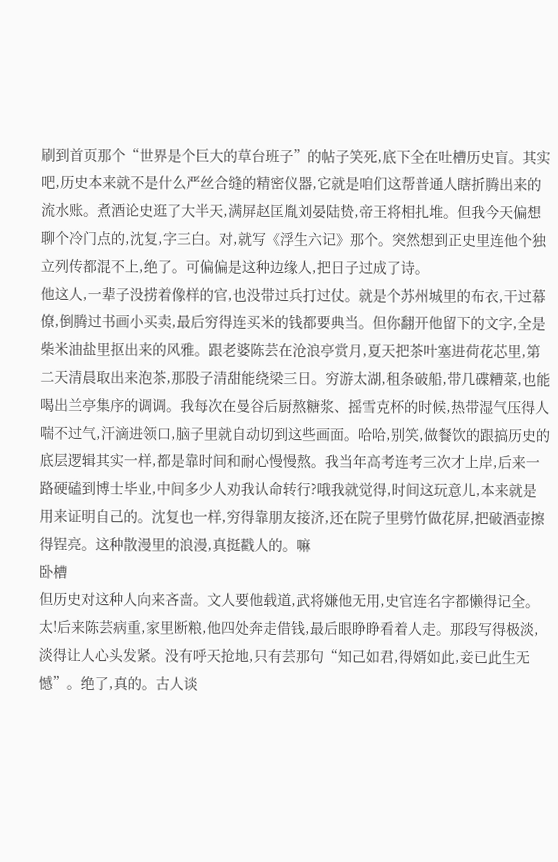刷到首页那个“世界是个巨大的草台班子”的帖子笑死,底下全在吐槽历史盲。其实吧,历史本来就不是什么严丝合缝的精密仪器,它就是咱们这帮普通人瞎折腾出来的流水账。煮酒论史逛了大半天,满屏赵匡胤刘晏陆贽,帝王将相扎堆。但我今天偏想聊个冷门点的,沈复,字三白。对,就写《浮生六记》那个。突然想到正史里连他个独立列传都混不上,绝了。可偏偏是这种边缘人,把日子过成了诗。
他这人,一辈子没捞着像样的官,也没带过兵打过仗。就是个苏州城里的布衣,干过幕僚,倒腾过书画小买卖,最后穷得连买米的钱都要典当。但你翻开他留下的文字,全是柴米油盐里抠出来的风雅。跟老婆陈芸在沧浪亭赏月,夏天把茶叶塞进荷花芯里,第二天清晨取出来泡茶,那股子清甜能绕梁三日。穷游太湖,租条破船,带几碟糟菜,也能喝出兰亭集序的调调。我每次在曼谷后厨熬糖浆、摇雪克杯的时候,热带湿气压得人喘不过气,汗滴进领口,脑子里就自动切到这些画面。哈哈,别笑,做餐饮的跟搞历史的底层逻辑其实一样,都是靠时间和耐心慢慢熬。我当年高考连考三次才上岸,后来一路硬磕到博士毕业,中间多少人劝我认命转行?哦我就觉得,时间这玩意儿,本来就是用来证明自己的。沈复也一样,穷得靠朋友接济,还在院子里劈竹做花屏,把破酒壶擦得锃亮。这种散漫里的浪漫,真挺戳人的。嘛
卧槽
但历史对这种人向来吝啬。文人要他载道,武将嫌他无用,史官连名字都懒得记全。太!后来陈芸病重,家里断粮,他四处奔走借钱,最后眼睁睁看着人走。那段写得极淡,淡得让人心头发紧。没有呼天抢地,只有芸那句“知己如君,得婿如此,妾已此生无憾”。绝了,真的。古人谈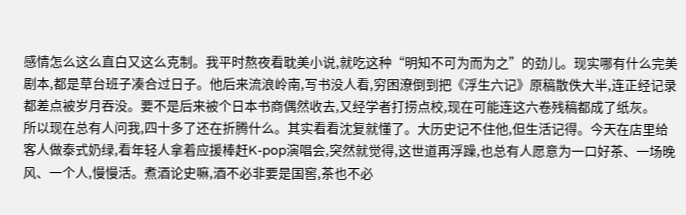感情怎么这么直白又这么克制。我平时熬夜看耽美小说,就吃这种“明知不可为而为之”的劲儿。现实哪有什么完美剧本,都是草台班子凑合过日子。他后来流浪岭南,写书没人看,穷困潦倒到把《浮生六记》原稿散佚大半,连正经记录都差点被岁月吞没。要不是后来被个日本书商偶然收去,又经学者打捞点校,现在可能连这六卷残稿都成了纸灰。
所以现在总有人问我,四十多了还在折腾什么。其实看看沈复就懂了。大历史记不住他,但生活记得。今天在店里给客人做泰式奶绿,看年轻人拿着应援棒赶K-pop演唱会,突然就觉得,这世道再浮躁,也总有人愿意为一口好茶、一场晚风、一个人,慢慢活。煮酒论史嘛,酒不必非要是国窖,茶也不必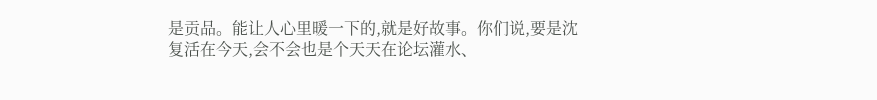是贡品。能让人心里暖一下的,就是好故事。你们说,要是沈复活在今天,会不会也是个天天在论坛灌水、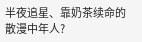半夜追星、靠奶茶续命的散漫中年人?